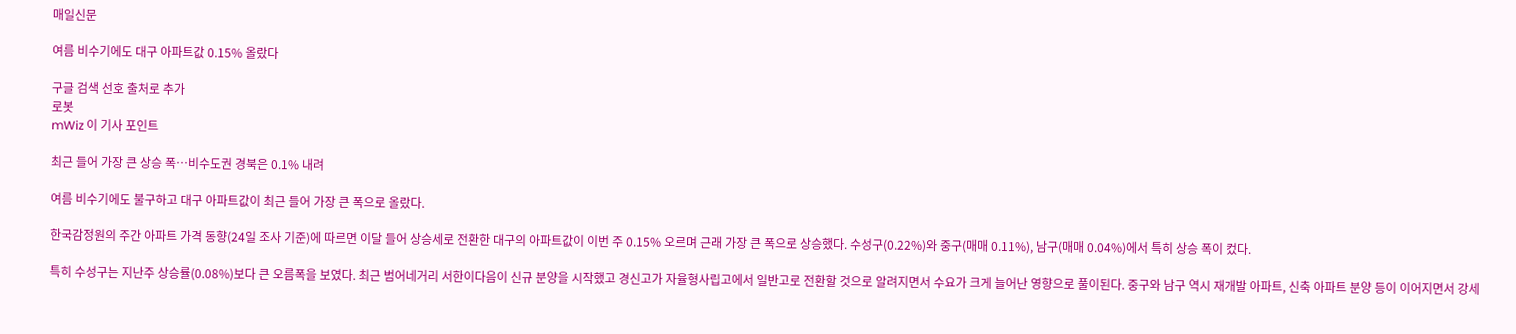매일신문

여름 비수기에도 대구 아파트값 0.15% 올랐다

구글 검색 선호 출처로 추가
로봇
mWiz 이 기사 포인트

최근 들어 가장 큰 상승 폭…비수도권 경북은 0.1% 내려

여름 비수기에도 불구하고 대구 아파트값이 최근 들어 가장 큰 폭으로 올랐다.

한국감정원의 주간 아파트 가격 동향(24일 조사 기준)에 따르면 이달 들어 상승세로 전환한 대구의 아파트값이 이번 주 0.15% 오르며 근래 가장 큰 폭으로 상승했다. 수성구(0.22%)와 중구(매매 0.11%), 남구(매매 0.04%)에서 특히 상승 폭이 컸다.

특히 수성구는 지난주 상승률(0.08%)보다 큰 오름폭을 보였다. 최근 범어네거리 서한이다음이 신규 분양을 시작했고 경신고가 자율형사립고에서 일반고로 전환할 것으로 알려지면서 수요가 크게 늘어난 영향으로 풀이된다. 중구와 남구 역시 재개발 아파트, 신축 아파트 분양 등이 이어지면서 강세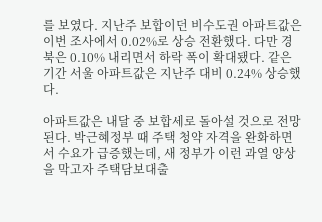를 보였다. 지난주 보합이던 비수도권 아파트값은 이번 조사에서 0.02%로 상승 전환했다. 다만 경북은 0.10% 내리면서 하락 폭이 확대됐다. 같은 기간 서울 아파트값은 지난주 대비 0.24% 상승했다.

아파트값은 내달 중 보합세로 돌아설 것으로 전망된다. 박근혜정부 때 주택 청약 자격을 완화하면서 수요가 급증했는데, 새 정부가 이런 과열 양상을 막고자 주택담보대출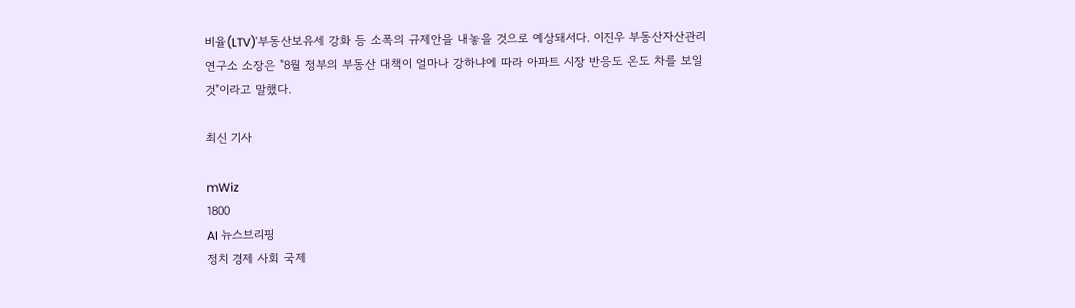비율(LTV)'부동산보유세 강화 등 소폭의 규제안을 내놓을 것으로 예상돼서다. 이진우 부동산자산관리연구소 소장은 "8월 정부의 부동산 대책이 얼마나 강하냐에 따라 아파트 시장 반응도 온도 차를 보일 것"이라고 말했다.

최신 기사

mWiz
1800
AI 뉴스브리핑
정치 경제 사회 국제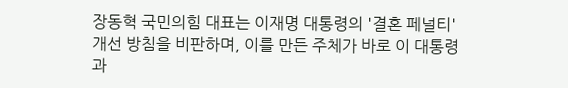장동혁 국민의힘 대표는 이재명 대통령의 '결혼 페널티' 개선 방침을 비판하며, 이를 만든 주체가 바로 이 대통령과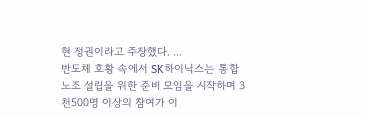현 정권이라고 주장했다. ...
반도체 호황 속에서 SK하이닉스는 통합노조 설립을 위한 준비 모임을 시작하며 3천500명 이상의 참여가 이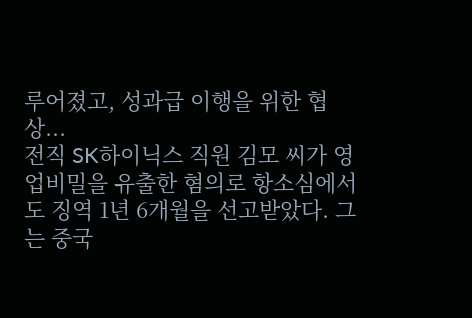루어졌고, 성과급 이행을 위한 협상...
전직 SK하이닉스 직원 김모 씨가 영업비밀을 유출한 혐의로 항소심에서도 징역 1년 6개월을 선고받았다. 그는 중국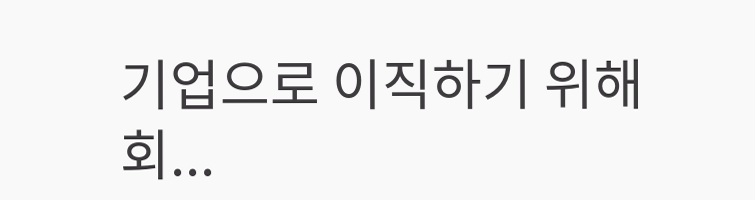기업으로 이직하기 위해 회...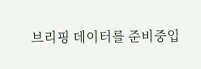브리핑 데이터를 준비중입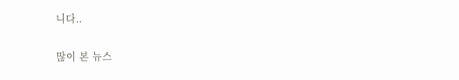니다..

많이 본 뉴스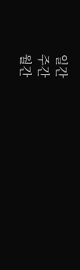일간
주간
월간